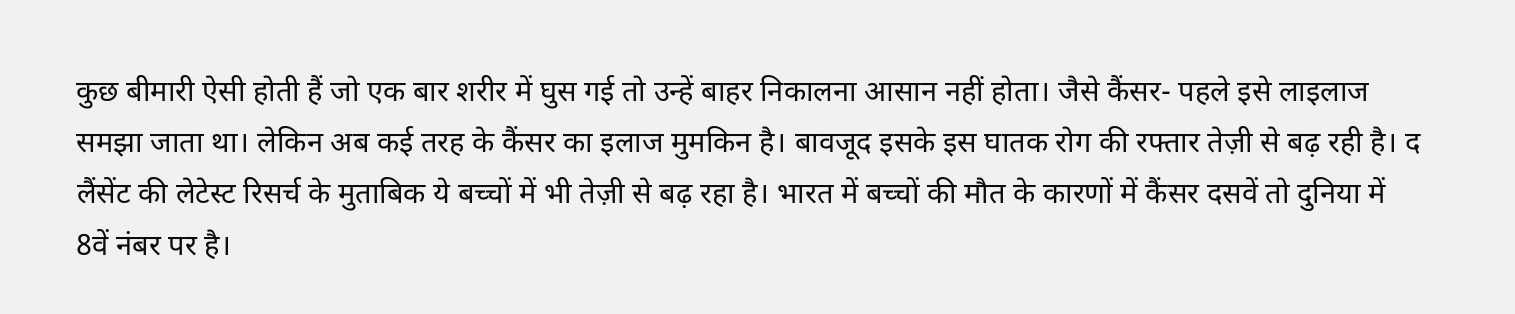कुछ बीमारी ऐसी होती हैं जो एक बार शरीर में घुस गई तो उन्हें बाहर निकालना आसान नहीं होता। जैसे कैंसर- पहले इसे लाइलाज समझा जाता था। लेकिन अब कई तरह के कैंसर का इलाज मुमकिन है। बावजूद इसके इस घातक रोग की रफ्तार तेज़ी से बढ़ रही है। द लैंसेंट की लेटेस्ट रिसर्च के मुताबिक ये बच्चों में भी तेज़ी से बढ़ रहा है। भारत में बच्चों की मौत के कारणों में कैंसर दसवें तो दुनिया में 8वें नंबर पर है।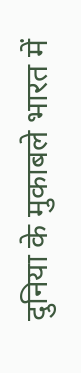दुनिया के मुकाबले भारत में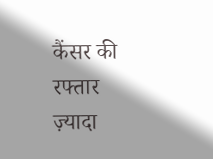कैंसर की रफ्तार ज़्यादा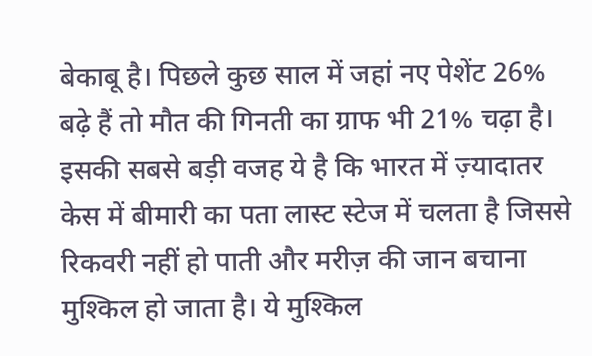बेकाबू है। पिछले कुछ साल में जहां नए पेशेंट 26% बढ़े हैं तो मौत की गिनती का ग्राफ भी 21% चढ़ा है। इसकी सबसे बड़ी वजह ये है कि भारत में ज़्यादातर केस में बीमारी का पता लास्ट स्टेज में चलता है जिससे रिकवरी नहीं हो पाती और मरीज़ की जान बचाना मुश्किल हो जाता है। ये मुश्किल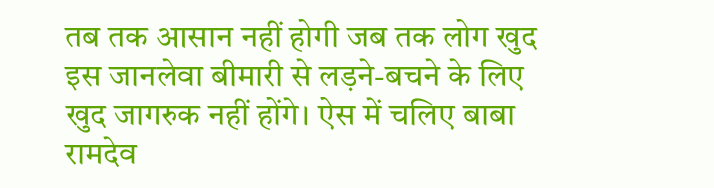तब तक आसान नहीं होगी जब तक लोग खुद इस जानलेवा बीमारी से लड़ने-बचने के लिए खुद जागरुक नहीं होंगे। ऐस में चलिए बाबा रामदेव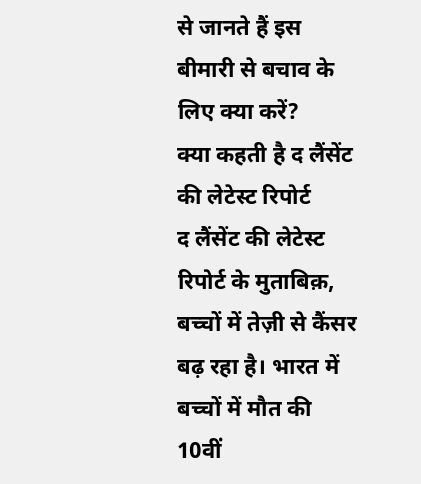से जानते हैं इस बीमारी से बचाव के लिए क्या करें?
क्या कहती है द लैंसेंट की लेटेस्ट रिपोर्ट
द लैंसेंट की लेटेस्ट रिपोर्ट के मुताबिक़, बच्चों में तेज़ी से कैंसर बढ़ रहा है। भारत में बच्चों में मौत की 10वीं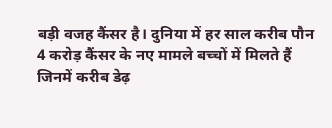बड़ी वजह कैंसर है। दुनिया में हर साल करीब पौन 4 करोड़ कैंसर के नए मामले बच्चों में मिलते हैं जिनमें करीब डेढ़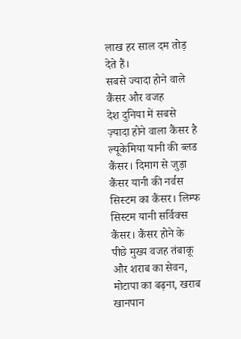लाख हर साल दम तोड़ देते हैं।
सबसे ज्यादा होने वाले कैंसर और वजह
देश दुनिया में सबसे ज़्यादा होने वाला कैंसर है ल्यूकेमिया यानी की ब्लड कैंसर। दिमाग से जुड़ा कैंसर यानी की नर्वस सिस्टम का कैंसर। लिम्फ सिस्टम यानी सर्विक्स कैंसर। कैंसर होने के पीछे मुख्य वजह तंबाकू और शराब का सेवन, मोटापा का बढ़ना, खराब खानपान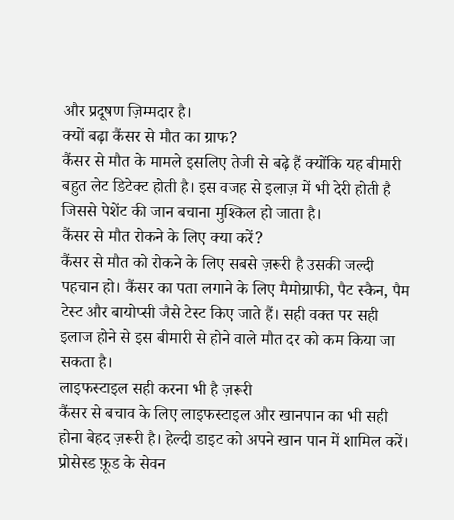और प्रदूषण ज़िम्मदार है।
क्यों बढ़ा कैंसर से मौत का ग्राफ?
कैंसर से मौत के मामले इसलिए तेजी से बढ़े हैं क्योंकि यह बीमारी बहुत लेट डिटेक्ट होती है। इस वजह से इलाज़ में भी देरी होती है जिससे पेशेंट की जान बचाना मुश्किल हो जाता है।
कैंसर से मौत रोकने के लिए क्या करें?
कैंसर से मौत को रोकने के लिए सबसे ज़रूरी है उसकी जल्दी पहचान हो। कैंसर का पता लगाने के लिए मैमोग्राफी, पैट स्कैन, पैम टेस्ट और बायोप्सी जैसे टेस्ट किए जाते हैं। सही वक्त पर सही इलाज होने से इस बीमारी से होने वाले मौत दर को कम किया जा सकता है।
लाइफस्टाइल सही करना भी है ज़रूरी
कैंसर से बचाव के लिए लाइफस्टाइल और खानपान का भी सही होना बेहद ज़रूरी है। हेल्दी डाइट को अपने खान पान में शामिल करें। प्रोसेस्ड फ़ूड के सेवन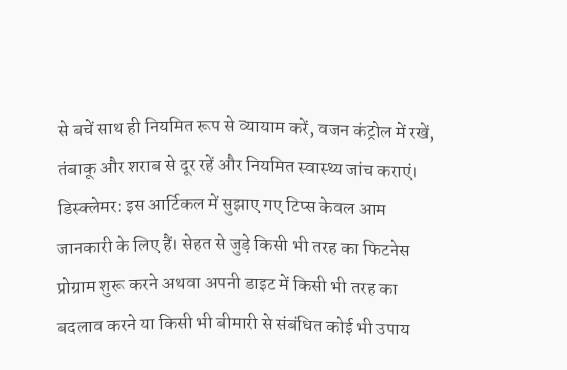से बचें साथ ही नियमित रूप से व्यायाम करें, वजन कंट्रोल में रखें, तंबाकू और शराब से दूर रहें और नियमित स्वास्थ्य जांच कराएं।
डिस्क्लेमर: इस आर्टिकल में सुझाए गए टिप्स केवल आम जानकारी के लिए हैं। सेहत से जुड़े किसी भी तरह का फिटनेस प्रोग्राम शुरू करने अथवा अपनी डाइट में किसी भी तरह का बदलाव करने या किसी भी बीमारी से संबंधित कोई भी उपाय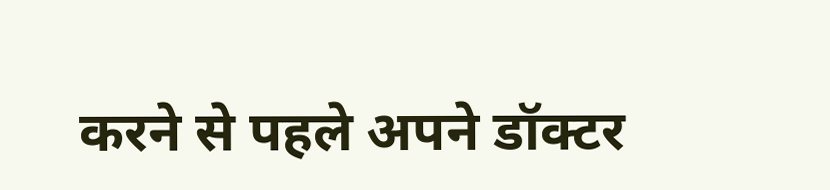करने से पहले अपने डॉक्टर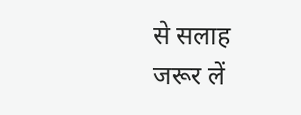से सलाह जरूर लें